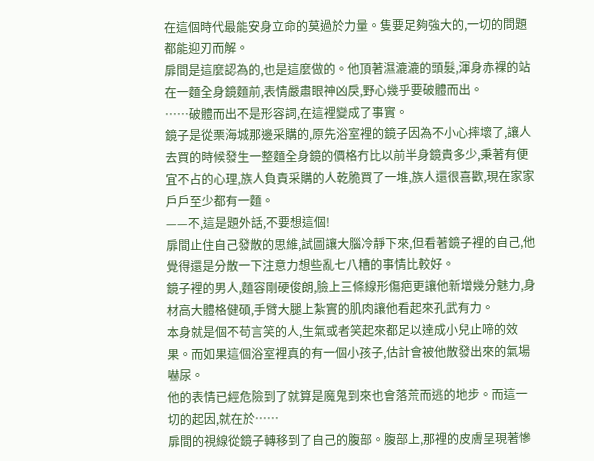在這個時代最能安身立命的莫過於力量。隻要足夠強大的,一切的問題都能迎刃而解。
扉間是這麼認為的,也是這麼做的。他頂著濕漉漉的頭髮,渾身赤裸的站在一麵全身鏡麵前,表情嚴肅眼神凶戾,野心幾乎要破體而出。
……破體而出不是形容詞,在這裡變成了事實。
鏡子是從栗海城那邊采購的,原先浴室裡的鏡子因為不小心摔壞了,讓人去買的時候發生一整麵全身鏡的價格冇比以前半身鏡貴多少,秉著有便宜不占的心理,族人負責采購的人乾脆買了一堆,族人還很喜歡,現在家家戶戶至少都有一麵。
——不,這是題外話,不要想這個!
扉間止住自己發散的思維,試圖讓大腦冷靜下來,但看著鏡子裡的自己,他覺得還是分散一下注意力想些亂七八糟的事情比較好。
鏡子裡的男人,麵容剛硬俊朗,臉上三條線形傷疤更讓他新增幾分魅力,身材高大體格健碩,手臂大腿上紮實的肌肉讓他看起來孔武有力。
本身就是個不苟言笑的人,生氣或者笑起來都足以達成小兒止啼的效果。而如果這個浴室裡真的有一個小孩子,估計會被他散發出來的氣場嚇尿。
他的表情已經危險到了就算是魔鬼到來也會落荒而逃的地步。而這一切的起因,就在於……
扉間的視線從鏡子轉移到了自己的腹部。腹部上,那裡的皮膚呈現著慘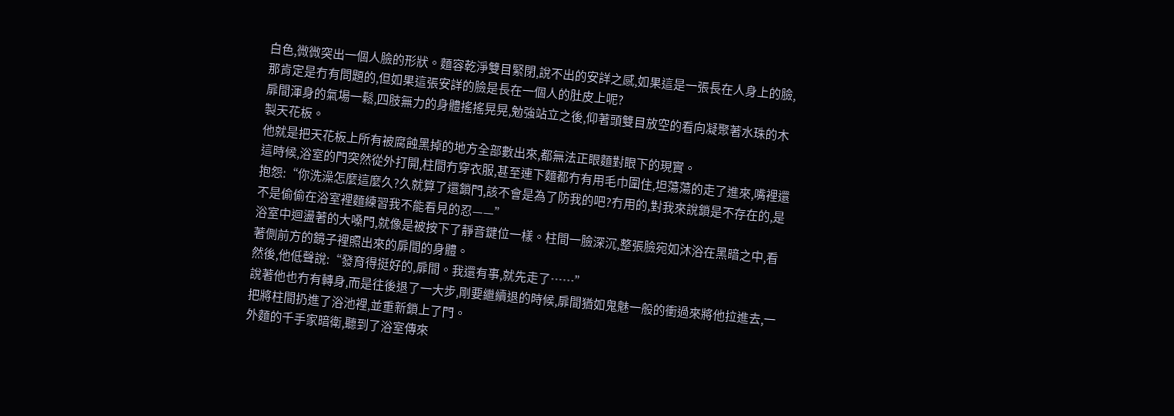白色,微微突出一個人臉的形狀。麵容乾淨雙目緊閉,說不出的安詳之感,如果這是一張長在人身上的臉,那肯定是冇有問題的,但如果這張安詳的臉是長在一個人的肚皮上呢?
扉間渾身的氣場一鬆,四肢無力的身體搖搖晃晃,勉強站立之後,仰著頭雙目放空的看向凝聚著水珠的木製天花板。
他就是把天花板上所有被腐蝕黑掉的地方全部數出來,都無法正眼麵對眼下的現實。
這時候,浴室的門突然從外打開,柱間冇穿衣服,甚至連下麵都冇有用毛巾圍住,坦蕩蕩的走了進來,嘴裡還抱怨:“你洗澡怎麼這麼久?久就算了還鎖門,該不會是為了防我的吧?冇用的,對我來說鎖是不存在的,是不是偷偷在浴室裡麵練習我不能看見的忍——”
浴室中迴盪著的大嗓門,就像是被按下了靜音鍵位一樣。柱間一臉深沉,整張臉宛如沐浴在黑暗之中,看著側前方的鏡子裡照出來的扉間的身體。
然後,他低聲說:“發育得挺好的,扉間。我還有事,就先走了……”
說著他也冇有轉身,而是往後退了一大步,剛要繼續退的時候,扉間猶如鬼魅一般的衝過來將他拉進去,一把將柱間扔進了浴池裡,並重新鎖上了門。
外麵的千手家暗衛,聽到了浴室傳來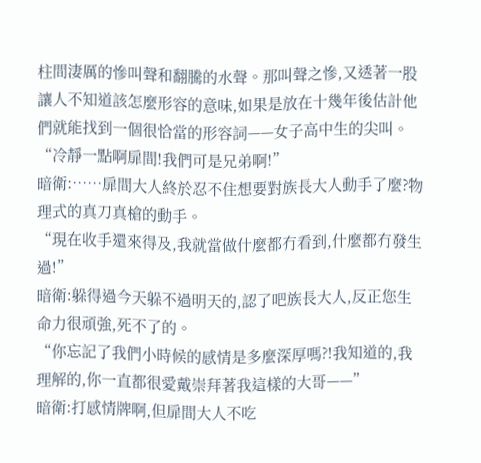柱間淒厲的慘叫聲和翻騰的水聲。那叫聲之慘,又透著一股讓人不知道該怎麼形容的意味,如果是放在十幾年後估計他們就能找到一個很恰當的形容詞——女子高中生的尖叫。
“冷靜一點啊扉間!我們可是兄弟啊!”
暗衛:……扉間大人終於忍不住想要對族長大人動手了麼?物理式的真刀真槍的動手。
“現在收手還來得及,我就當做什麼都冇看到,什麼都冇發生過!”
暗衛:躲得過今天躲不過明天的,認了吧族長大人,反正您生命力很頑強,死不了的。
“你忘記了我們小時候的感情是多麼深厚嗎?!我知道的,我理解的,你一直都很愛戴崇拜著我這樣的大哥——”
暗衛:打感情牌啊,但扉間大人不吃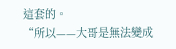這套的。
“所以——大哥是無法變成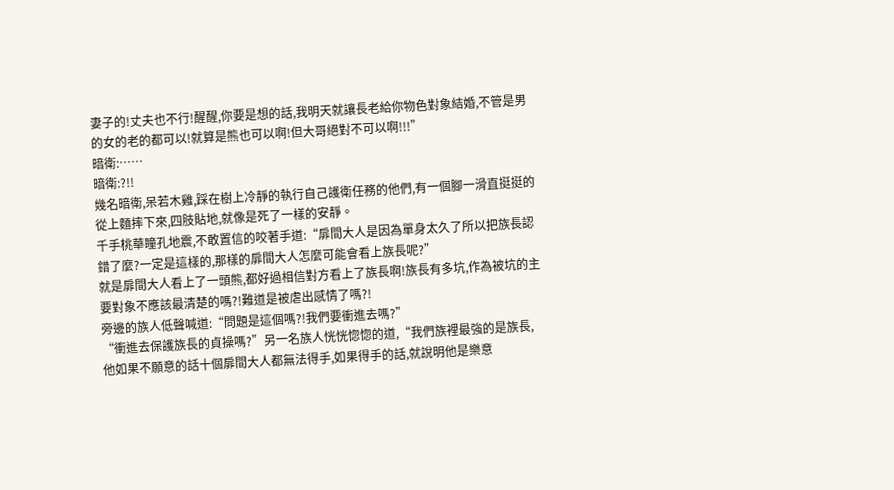妻子的!丈夫也不行!醒醒,你要是想的話,我明天就讓長老給你物色對象結婚,不管是男的女的老的都可以!就算是熊也可以啊!但大哥絕對不可以啊!!!”
暗衛:……
暗衛:?!!
幾名暗衛,呆若木雞,踩在樹上冷靜的執行自己護衛任務的他們,有一個腳一滑直挺挺的從上麵摔下來,四肢貼地,就像是死了一樣的安靜。
千手桃華瞳孔地震,不敢置信的咬著手道:“扉間大人是因為單身太久了所以把族長認錯了麼?一定是這樣的,那樣的扉間大人怎麼可能會看上族長呢?”
就是扉間大人看上了一頭熊,都好過相信對方看上了族長啊!族長有多坑,作為被坑的主要對象不應該最清楚的嗎?!難道是被虐出感情了嗎?!
旁邊的族人低聲喊道:“問題是這個嗎?!我們要衝進去嗎?”
“衝進去保護族長的貞操嗎?”另一名族人恍恍惚惚的道,“我們族裡最強的是族長,他如果不願意的話十個扉間大人都無法得手,如果得手的話,就說明他是樂意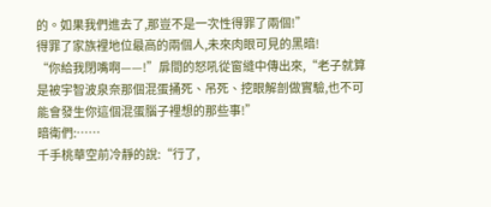的。如果我們進去了,那豈不是一次性得罪了兩個!”
得罪了家族裡地位最高的兩個人,未來肉眼可見的黑暗!
“你給我閉嘴啊——!”扉間的怒吼從窗縫中傳出來,“老子就算是被宇智波泉奈那個混蛋捅死、吊死、挖眼解剖做實驗,也不可能會發生你這個混蛋腦子裡想的那些事!”
暗衛們:……
千手桃華空前冷靜的說:“行了,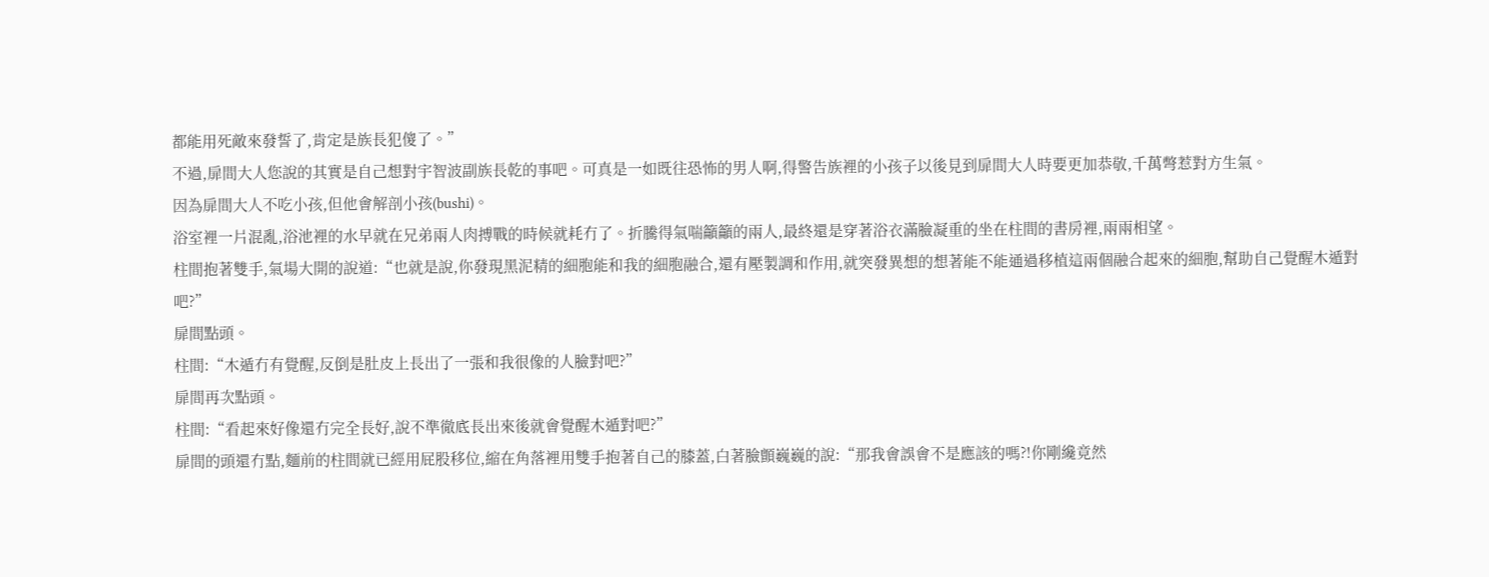都能用死敵來發誓了,肯定是族長犯傻了。”
不過,扉間大人您說的其實是自己想對宇智波副族長乾的事吧。可真是一如既往恐怖的男人啊,得警告族裡的小孩子以後見到扉間大人時要更加恭敬,千萬彆惹對方生氣。
因為扉間大人不吃小孩,但他會解剖小孩(bushi)。
浴室裡一片混亂,浴池裡的水早就在兄弟兩人肉搏戰的時候就耗冇了。折騰得氣喘籲籲的兩人,最終還是穿著浴衣滿臉凝重的坐在柱間的書房裡,兩兩相望。
柱間抱著雙手,氣場大開的說道:“也就是說,你發現黑泥精的細胞能和我的細胞融合,還有壓製調和作用,就突發異想的想著能不能通過移植這兩個融合起來的細胞,幫助自己覺醒木遁對吧?”
扉間點頭。
柱間:“木遁冇有覺醒,反倒是肚皮上長出了一張和我很像的人臉對吧?”
扉間再次點頭。
柱間:“看起來好像還冇完全長好,說不準徹底長出來後就會覺醒木遁對吧?”
扉間的頭還冇點,麵前的柱間就已經用屁股移位,縮在角落裡用雙手抱著自己的膝蓋,白著臉顫巍巍的說:“那我會誤會不是應該的嗎?!你剛纔竟然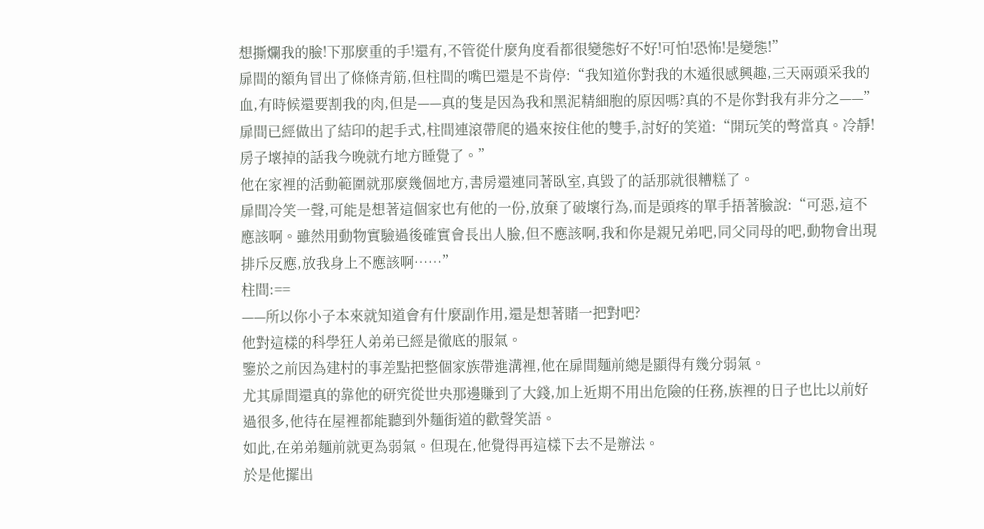想撕爛我的臉!下那麼重的手!還有,不管從什麼角度看都很變態好不好!可怕!恐怖!是變態!”
扉間的額角冒出了條條青筋,但柱間的嘴巴還是不肯停:“我知道你對我的木遁很感興趣,三天兩頭采我的血,有時候還要割我的肉,但是——真的隻是因為我和黑泥精細胞的原因嗎?真的不是你對我有非分之——”
扉間已經做出了結印的起手式,柱間連滾帶爬的過來按住他的雙手,討好的笑道:“開玩笑的彆當真。冷靜!房子壞掉的話我今晚就冇地方睡覺了。”
他在家裡的活動範圍就那麼幾個地方,書房還連同著臥室,真毀了的話那就很糟糕了。
扉間冷笑一聲,可能是想著這個家也有他的一份,放棄了破壞行為,而是頭疼的單手捂著臉說:“可惡,這不應該啊。雖然用動物實驗過後確實會長出人臉,但不應該啊,我和你是親兄弟吧,同父同母的吧,動物會出現排斥反應,放我身上不應該啊……”
柱間:==
——所以你小子本來就知道會有什麼副作用,還是想著賭一把對吧?
他對這樣的科學狂人弟弟已經是徹底的服氣。
鑒於之前因為建村的事差點把整個家族帶進溝裡,他在扉間麵前總是顯得有幾分弱氣。
尤其扉間還真的靠他的研究從世央那邊賺到了大錢,加上近期不用出危險的任務,族裡的日子也比以前好過很多,他待在屋裡都能聽到外麵街道的歡聲笑語。
如此,在弟弟麵前就更為弱氣。但現在,他覺得再這樣下去不是辦法。
於是他擺出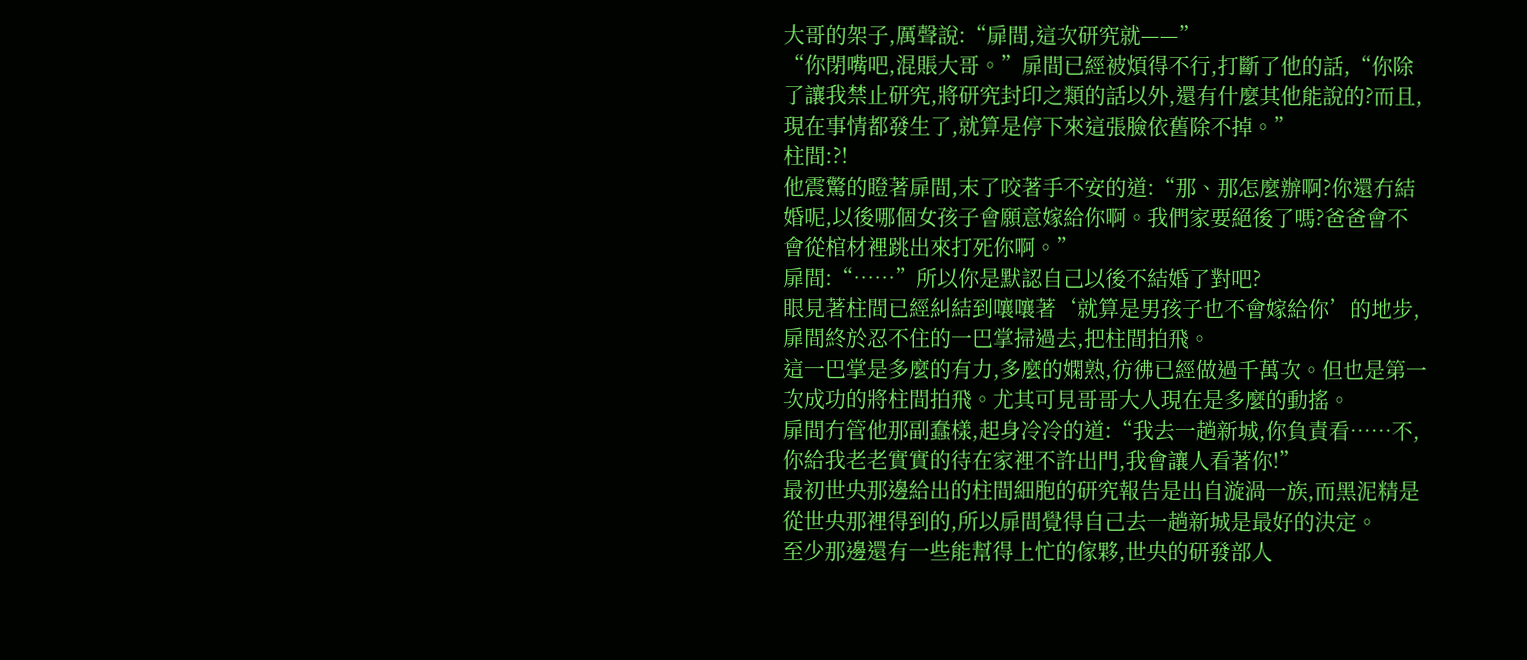大哥的架子,厲聲說:“扉間,這次研究就——”
“你閉嘴吧,混賬大哥。”扉間已經被煩得不行,打斷了他的話,“你除了讓我禁止研究,將研究封印之類的話以外,還有什麼其他能說的?而且,現在事情都發生了,就算是停下來這張臉依舊除不掉。”
柱間:?!
他震驚的瞪著扉間,末了咬著手不安的道:“那、那怎麼辦啊?你還冇結婚呢,以後哪個女孩子會願意嫁給你啊。我們家要絕後了嗎?爸爸會不會從棺材裡跳出來打死你啊。”
扉間:“……”所以你是默認自己以後不結婚了對吧?
眼見著柱間已經糾結到嚷嚷著‘就算是男孩子也不會嫁給你’的地步,扉間終於忍不住的一巴掌掃過去,把柱間拍飛。
這一巴掌是多麼的有力,多麼的嫻熟,彷彿已經做過千萬次。但也是第一次成功的將柱間拍飛。尤其可見哥哥大人現在是多麼的動搖。
扉間冇管他那副蠢樣,起身冷冷的道:“我去一趟新城,你負責看……不,你給我老老實實的待在家裡不許出門,我會讓人看著你!”
最初世央那邊給出的柱間細胞的研究報告是出自漩渦一族,而黑泥精是從世央那裡得到的,所以扉間覺得自己去一趟新城是最好的決定。
至少那邊還有一些能幫得上忙的傢夥,世央的研發部人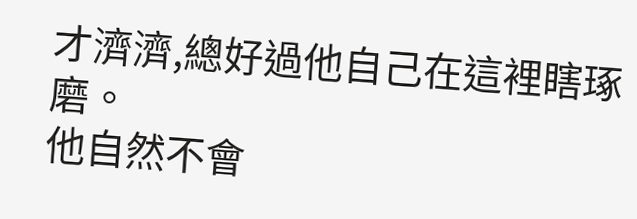才濟濟,總好過他自己在這裡瞎琢磨。
他自然不會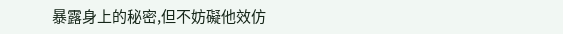暴露身上的秘密,但不妨礙他效仿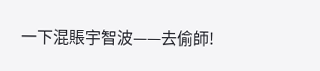一下混賬宇智波——去偷師!